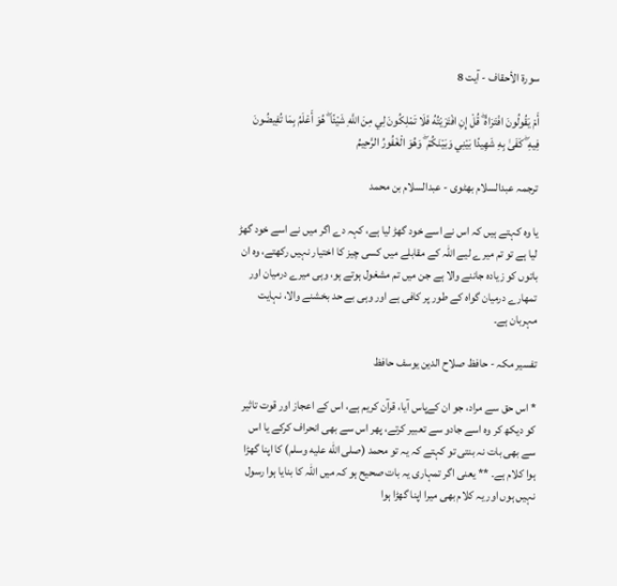سورة الأحقاف - آیت 8

أَمْ يَقُولُونَ افْتَرَاهُ ۖ قُلْ إِنِ افْتَرَيْتُهُ فَلَا تَمْلِكُونَ لِي مِنَ اللَّهِ شَيْئًا ۖ هُوَ أَعْلَمُ بِمَا تُفِيضُونَ فِيهِ ۖ كَفَىٰ بِهِ شَهِيدًا بَيْنِي وَبَيْنَكُمْ ۖ وَهُوَ الْغَفُورُ الرَّحِيمُ

ترجمہ عبدالسلام بھٹوی - عبدالسلام بن محمد

یا وہ کہتے ہیں کہ اس نے اسے خود گھڑ لیا ہے، کہہ دے اگر میں نے اسے خود گھڑ لیا ہے تو تم میرے لیے اللہ کے مقابلے میں کسی چیز کا اختیار نہیں رکھتے، وہ ان باتوں کو زیادہ جاننے والا ہے جن میں تم مشغول ہوتے ہو، وہی میرے درمیان اور تمھارے درمیان گواہ کے طور پر کافی ہے اور وہی بے حد بخشنے والا، نہایت مہربان ہے۔

تفسیر مکہ - حافظ صلاح الدین یوسف حافظ

* اس حق سے مراد، جو ان کےپاس آیا، قرآن کریم ہے، اس کے اعجاز اور قوت تاثیر کو دیکھ کر وہ اسے جادو سے تعبیر کرتے، پھر اس سے بھی انحراف کرکے یا اس سے بھی بات نہ بنتی تو کہتے کہ یہ تو محمد (صلى الله عليه وسلم) کا اپنا گھڑا ہوا کلام ہے۔ ** یعنی اگر تمہاری یہ بات صحیح ہو کہ میں اللہ کا بنایا ہوا رسول نہیں ہوں اور یہ کلام بھی میرا اپنا گھڑا ہوا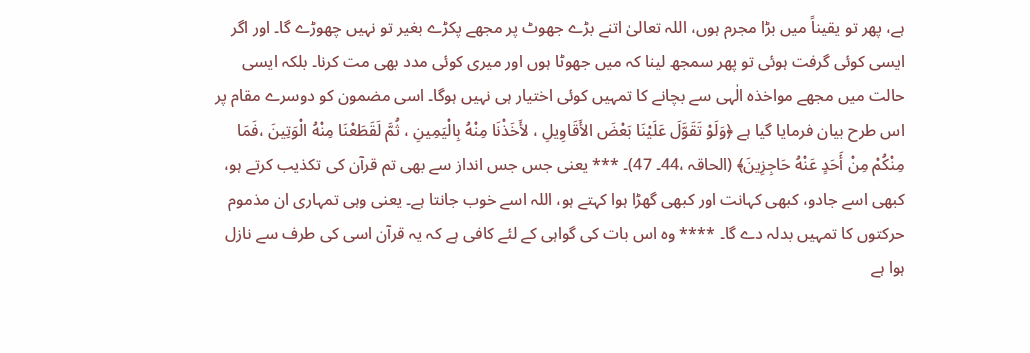ہے، پھر تو یقیناً میں بڑا مجرم ہوں، اللہ تعالیٰ اتنے بڑے جھوٹ پر مجھے پکڑے بغیر تو نہیں چھوڑے گا۔ اور اگر ایسی کوئی گرفت ہوئی تو پھر سمجھ لینا کہ میں جھوٹا ہوں اور میری کوئی مدد بھی مت کرنا۔ بلکہ ایسی حالت میں مجھے مواخذہ الٰہی سے بچانے کا تمہیں کوئی اختیار ہی نہیں ہوگا۔ اسی مضمون کو دوسرے مقام پر اس طرح بیان فرمایا گیا ہے ﴿وَلَوْ تَقَوَّلَ عَلَيْنَا بَعْضَ الأَقَاوِيلِ ، لأَخَذْنَا مِنْهُ بِالْيَمِينِ ، ثُمَّ لَقَطَعْنَا مِنْهُ الْوَتِينَ ،فَمَا مِنْكُمْ مِنْ أَحَدٍ عَنْهُ حَاجِزِينَ﴾ (الحاقہ ،44۔ 47)۔ *** یعنی جس جس انداز سے بھی تم قرآن کی تکذیب کرتے ہو، کبھی اسے جادو، کبھی کہانت اور کبھی گھڑا ہوا کہتے ہو، اللہ اسے خوب جانتا ہے۔ یعنی وہی تمہاری ان مذموم حرکتوں کا تمہیں بدلہ دے گا۔ **** وہ اس بات کی گواہی کے لئے کافی ہے کہ یہ قرآن اسی کی طرف سے نازل ہوا ہے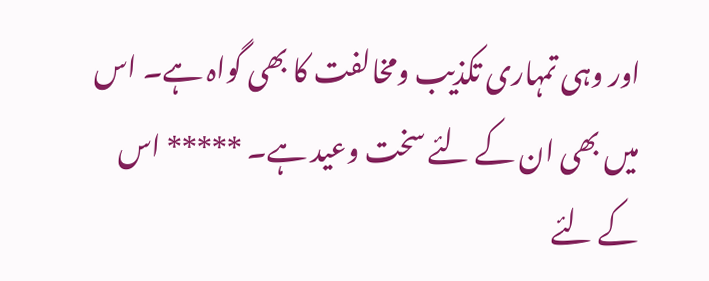اور وہی تمہاری تکذیب ومخالفت کا بھی گواہ ہے۔ اس میں بھی ان کے لئے سخت وعید ہے۔ ***** اس کے لئے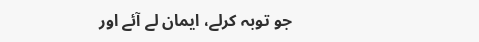جو توبہ کرلے، ایمان لے آئے اور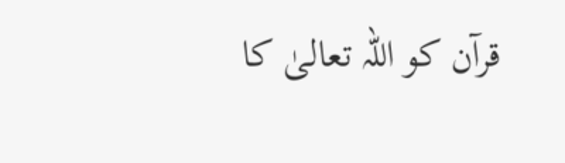قرآن کو اللہ تعالیٰ کا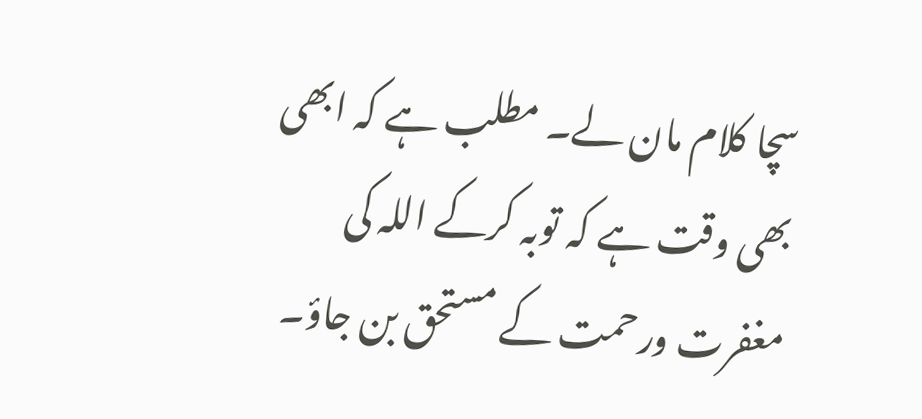سچا کلام مان لے۔ مطلب ہے کہ ابھی بھی وقت ہے کہ توبہ کرکے اللہ کی مغفرت ورحمت کے مستحق بن جاؤ۔